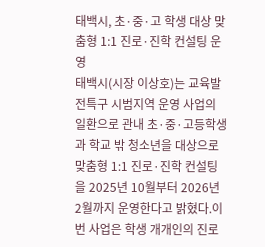태백시, 초·중·고 학생 대상 맞춤형 1:1 진로·진학 컨설팅 운영
태백시(시장 이상호)는 교육발전특구 시범지역 운영 사업의 일환으로 관내 초·중·고등학생과 학교 밖 청소년을 대상으로 맞춤형 1:1 진로·진학 컨설팅을 2025년 10월부터 2026년 2월까지 운영한다고 밝혔다.이번 사업은 학생 개개인의 진로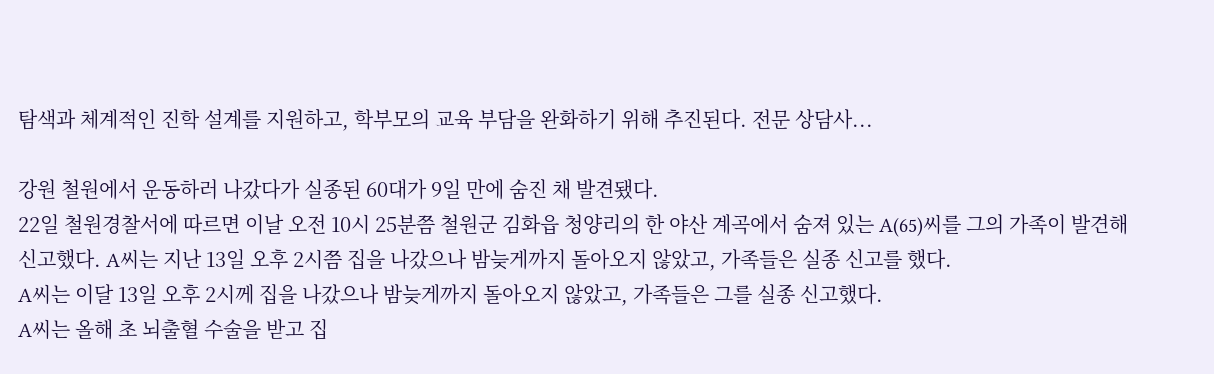탐색과 체계적인 진학 설계를 지원하고, 학부모의 교육 부담을 완화하기 위해 추진된다. 전문 상담사...

강원 철원에서 운동하러 나갔다가 실종된 60대가 9일 만에 숨진 채 발견됐다.
22일 철원경찰서에 따르면 이날 오전 10시 25분쯤 철원군 김화읍 청양리의 한 야산 계곡에서 숨져 있는 A(65)씨를 그의 가족이 발견해 신고했다. A씨는 지난 13일 오후 2시쯤 집을 나갔으나 밤늦게까지 돌아오지 않았고, 가족들은 실종 신고를 했다.
A씨는 이달 13일 오후 2시께 집을 나갔으나 밤늦게까지 돌아오지 않았고, 가족들은 그를 실종 신고했다.
A씨는 올해 초 뇌출혈 수술을 받고 집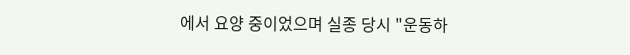에서 요양 중이었으며 실종 당시 "운동하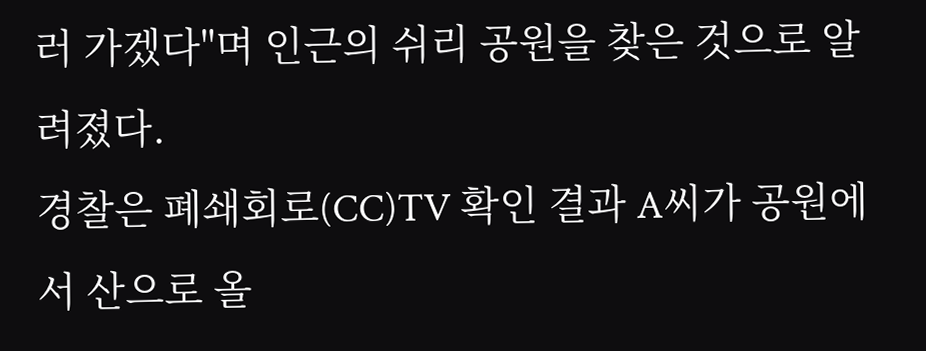러 가겠다"며 인근의 쉬리 공원을 찾은 것으로 알려졌다.
경찰은 폐쇄회로(CC)TV 확인 결과 A씨가 공원에서 산으로 올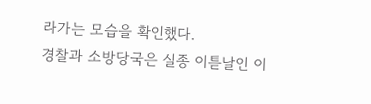라가는 모습을 확인했다.
경찰과 소방당국은 실종 이튿날인 이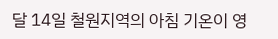달 14일 철원지역의 아침 기온이 영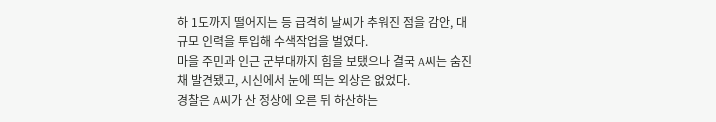하 1도까지 떨어지는 등 급격히 날씨가 추워진 점을 감안, 대규모 인력을 투입해 수색작업을 벌였다.
마을 주민과 인근 군부대까지 힘을 보탰으나 결국 A씨는 숨진 채 발견됐고, 시신에서 눈에 띄는 외상은 없었다.
경찰은 A씨가 산 정상에 오른 뒤 하산하는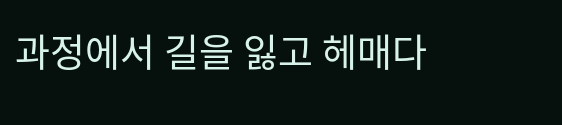과정에서 길을 잃고 헤매다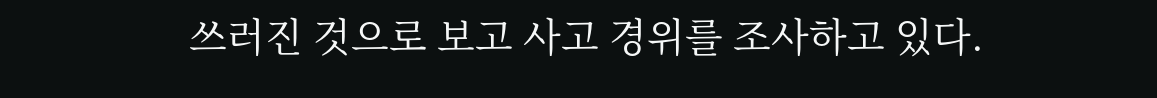쓰러진 것으로 보고 사고 경위를 조사하고 있다.